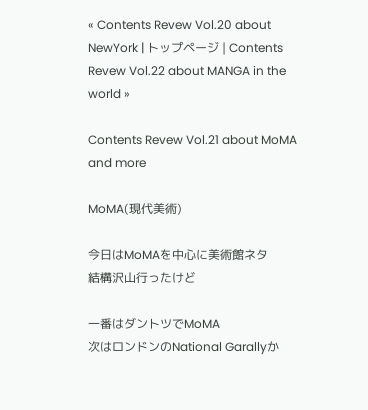« Contents Revew Vol.20 about NewYork | トップページ | Contents Revew Vol.22 about MANGA in the world »

Contents Revew Vol.21 about MoMA and more

MoMA(現代美術)

今日はMoMAを中心に美術館ネタ
結構沢山行ったけど

一番はダントツでMoMA
次はロンドンのNational Garallyか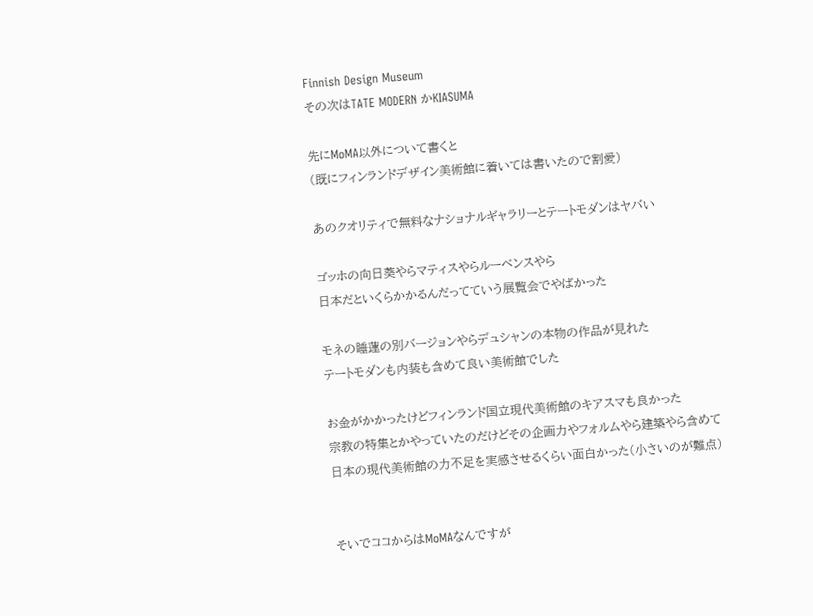Finnish Design Museum
その次はTATE MODERN かKIASUMA

先にMoMA以外について書くと
(既にフィンランドデザイン美術館に着いては書いたので割愛)

あのクオリティで無料なナショナルギャラリーとテートモダンはヤバい

ゴッホの向日葵やらマティスやらルーベンスやら
日本だといくらかかるんだってていう展覧会でやばかった

モネの睡蓮の別バージョンやらデュシャンの本物の作品が見れた
テートモダンも内装も含めて良い美術館でした

お金がかかったけどフィンランド国立現代美術館のキアスマも良かった
宗教の特集とかやっていたのだけどその企画力やフォルムやら建築やら含めて
日本の現代美術館の力不足を実感させるくらい面白かった(小さいのが難点)


そいでココからはMoMAなんですが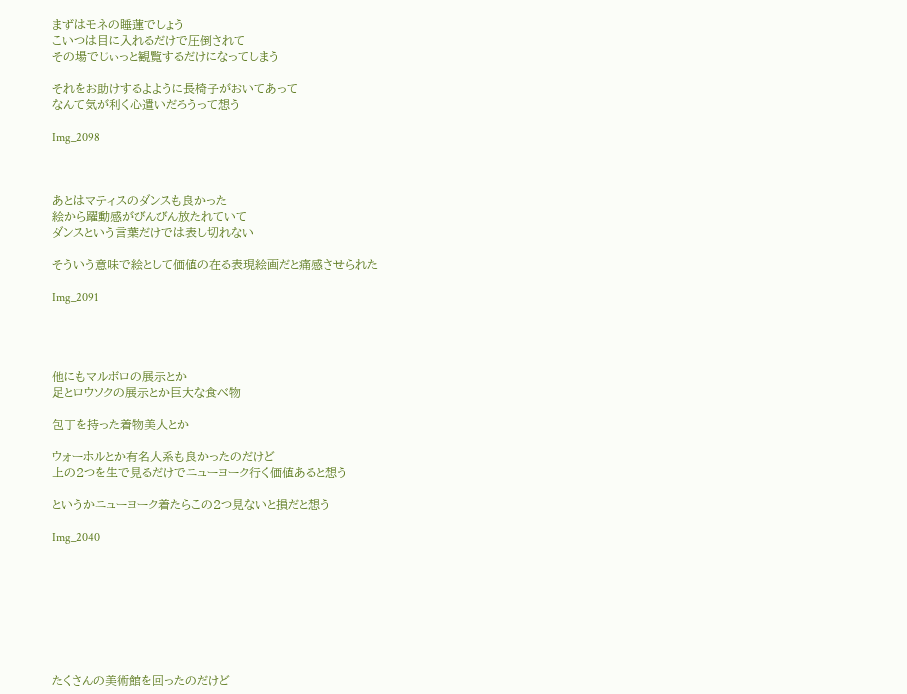まずはモネの睡蓮でしょう
こいつは目に入れるだけで圧倒されて
その場でじぃっと観覧するだけになってしまう

それをお助けするよように長椅子がおいてあって
なんて気が利く心遣いだろうって想う

Img_2098



あとはマティスのダンスも良かった
絵から躍動感がびんびん放たれていて
ダンスという言葉だけでは表し切れない

そういう意味で絵として価値の在る表現絵画だと痛感させられた

Img_2091




他にもマルボロの展示とか
足とロウソクの展示とか巨大な食べ物

包丁を持った着物美人とか

ウォーホルとか有名人系も良かったのだけど
上の2つを生で見るだけでニューヨーク行く価値あると想う

というかニューヨーク着たらこの2つ見ないと損だと想う

Img_2040








たくさんの美術館を回ったのだけど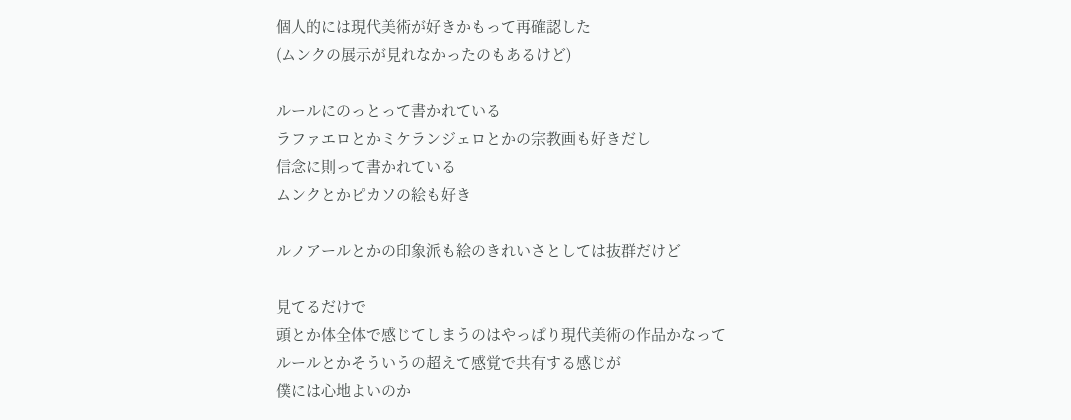個人的には現代美術が好きかもって再確認した
(ムンクの展示が見れなかったのもあるけど)

ルールにのっとって書かれている
ラファエロとかミケランジェロとかの宗教画も好きだし
信念に則って書かれている
ムンクとかピカソの絵も好き

ルノアールとかの印象派も絵のきれいさとしては抜群だけど

見てるだけで
頭とか体全体で感じてしまうのはやっぱり現代美術の作品かなって
ルールとかそういうの超えて感覚で共有する感じが
僕には心地よいのか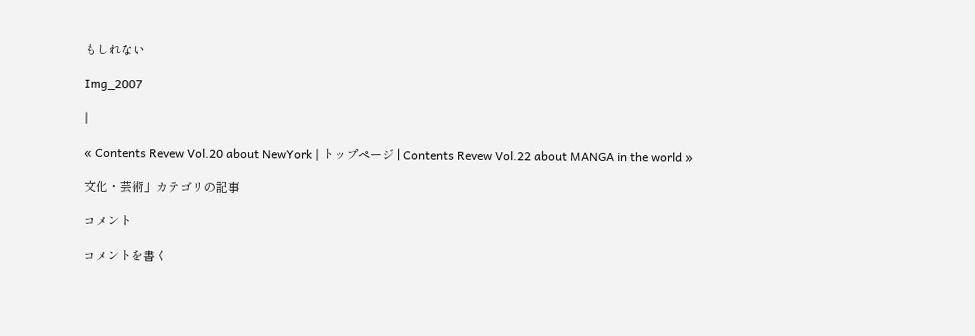もしれない

Img_2007

|

« Contents Revew Vol.20 about NewYork | トップページ | Contents Revew Vol.22 about MANGA in the world »

文化・芸術」カテゴリの記事

コメント

コメントを書く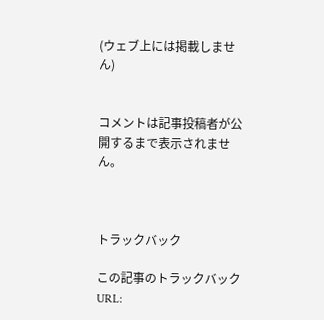(ウェブ上には掲載しません)


コメントは記事投稿者が公開するまで表示されません。



トラックバック

この記事のトラックバックURL: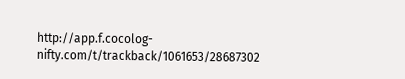http://app.f.cocolog-nifty.com/t/trackback/1061653/28687302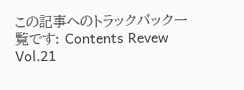この記事へのトラックバック一覧です: Contents Revew Vol.21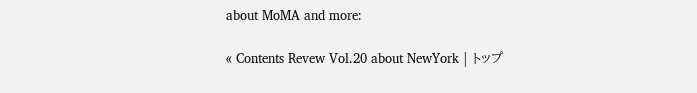about MoMA and more:

« Contents Revew Vol.20 about NewYork | トップ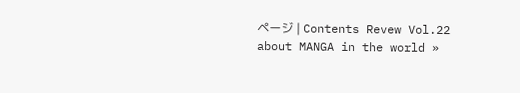ページ | Contents Revew Vol.22 about MANGA in the world »